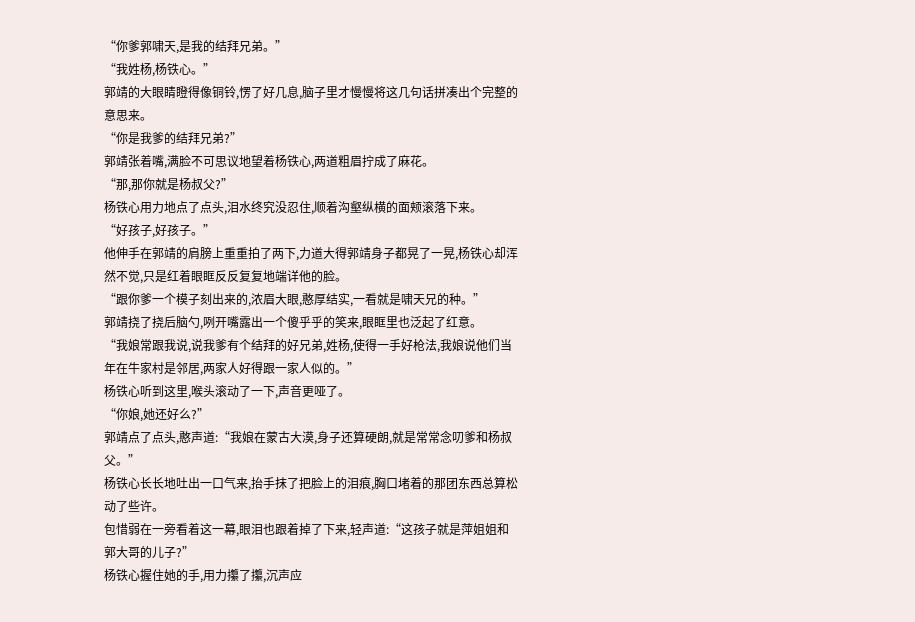“你爹郭啸天,是我的结拜兄弟。”
“我姓杨,杨铁心。”
郭靖的大眼睛瞪得像铜铃,愣了好几息,脑子里才慢慢将这几句话拼凑出个完整的意思来。
“你是我爹的结拜兄弟?”
郭靖张着嘴,满脸不可思议地望着杨铁心,两道粗眉拧成了麻花。
“那,那你就是杨叔父?”
杨铁心用力地点了点头,泪水终究没忍住,顺着沟壑纵横的面颊滚落下来。
“好孩子,好孩子。”
他伸手在郭靖的肩膀上重重拍了两下,力道大得郭靖身子都晃了一晃,杨铁心却浑然不觉,只是红着眼眶反反复复地端详他的脸。
“跟你爹一个模子刻出来的,浓眉大眼,憨厚结实,一看就是啸天兄的种。”
郭靖挠了挠后脑勺,咧开嘴露出一个傻乎乎的笑来,眼眶里也泛起了红意。
“我娘常跟我说,说我爹有个结拜的好兄弟,姓杨,使得一手好枪法,我娘说他们当年在牛家村是邻居,两家人好得跟一家人似的。”
杨铁心听到这里,喉头滚动了一下,声音更哑了。
“你娘,她还好么?”
郭靖点了点头,憨声道:“我娘在蒙古大漠,身子还算硬朗,就是常常念叨爹和杨叔父。”
杨铁心长长地吐出一口气来,抬手抹了把脸上的泪痕,胸口堵着的那团东西总算松动了些许。
包惜弱在一旁看着这一幕,眼泪也跟着掉了下来,轻声道:“这孩子就是萍姐姐和郭大哥的儿子?”
杨铁心握住她的手,用力攥了攥,沉声应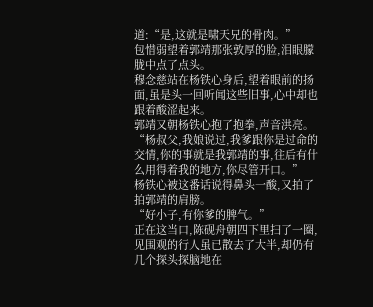道:“是,这就是啸天兄的骨肉。”
包惜弱望着郭靖那张敦厚的脸,泪眼朦胧中点了点头。
穆念慈站在杨铁心身后,望着眼前的扬面,虽是头一回听闻这些旧事,心中却也跟着酸涩起来。
郭靖又朝杨铁心抱了抱拳,声音洪亮。
“杨叔父,我娘说过,我爹跟你是过命的交情,你的事就是我郭靖的事,往后有什么用得着我的地方,你尽管开口。”
杨铁心被这番话说得鼻头一酸,又拍了拍郭靖的肩膀。
“好小子,有你爹的脾气。”
正在这当口,陈砚舟朝四下里扫了一圈,见围观的行人虽已散去了大半,却仍有几个探头探脑地在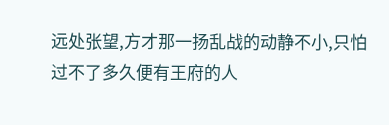远处张望,方才那一扬乱战的动静不小,只怕过不了多久便有王府的人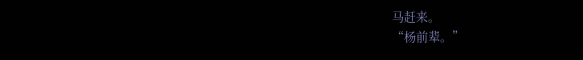马赶来。
“杨前辈。”